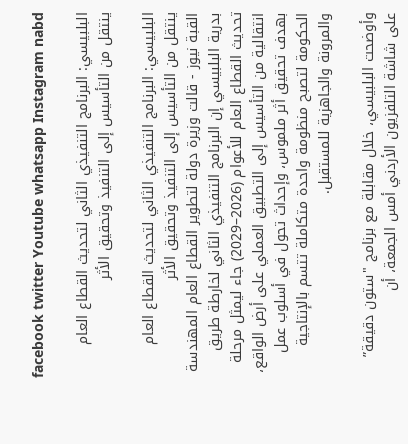facebook twitter Youtube whatsapp Instagram nabd

البلبيسي: البرنامج التنفيذي الثاني لتحديث القطاع العام ينتقل من التأسيس إلى التنفيذ وتحقيق الأثر

البلبيسي: البرنامج التنفيذي الثاني لتحديث القطاع العام ينتقل من التأسيس إلى التنفيذ وتحقيق الأثر
القبة نيوز - قالت وزيرة دولة لتطوير القطاع العام المهندسة بدرية البلبيسي إن البرنامج التنفيذي الثاني لخارطة طريق تحديث القطاع العام للأعوام (2026–2029) جاء ليمثل مرحلة انتقالية من التأسيس إلى التطبيق العملي على أرض الواقع، بهدف تحقيق أثر ملموس، وإحداث تحول في أسلوب عمل الحكومة لتصبح منظومة واحدة متكاملة تتسم بالإنتاجية والمرونة والجاهزية للمستقبل.

وأوضحت البلبيسي، خلال مقابلة مع برنامج "ستون دقيقة” على شاشة التلفزيون الأردني أمس الجمعة، أن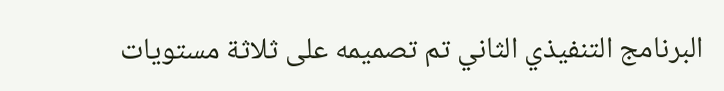البرنامج التنفيذي الثاني تم تصميمه على ثلاثة مستويات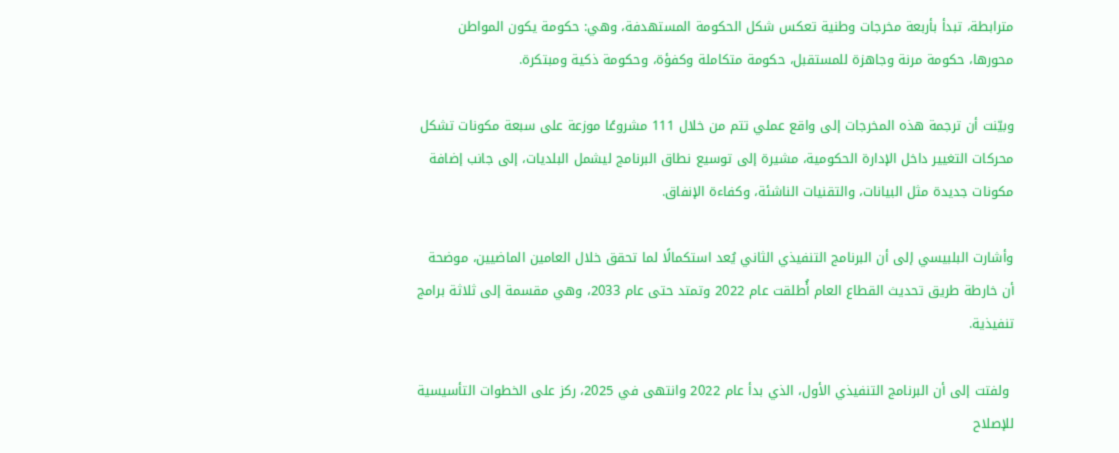مترابطة، تبدأ بأربعة مخرجات وطنية تعكس شكل الحكومة المستهدفة، وهي: حكومة يكون المواطن محورها، حكومة مرنة وجاهزة للمستقبل، حكومة متكاملة وكفؤة، وحكومة ذكية ومبتكرة.

وبيّنت أن ترجمة هذه المخرجات إلى واقع عملي تتم من خلال 111 مشروعًا موزعة على سبعة مكونات تشكل محركات التغيير داخل الإدارة الحكومية، مشيرة إلى توسيع نطاق البرنامج ليشمل البلديات، إلى جانب إضافة مكونات جديدة مثل البيانات، والتقنيات الناشئة، وكفاءة الإنفاق.

وأشارت البلبيسي إلى أن البرنامج التنفيذي الثاني يُعد استكمالًا لما تحقق خلال العامين الماضيين، موضحة أن خارطة طريق تحديث القطاع العام أُطلقت عام 2022 وتمتد حتى عام 2033، وهي مقسمة إلى ثلاثة برامج تنفيذية.

 ولفتت إلى أن البرنامج التنفيذي الأول، الذي بدأ عام 2022 وانتهى في 2025، ركز على الخطوات التأسيسية للإصلاح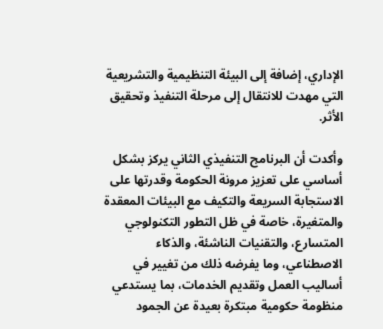الإداري، إضافة إلى البيئة التنظيمية والتشريعية التي مهدت للانتقال إلى مرحلة التنفيذ وتحقيق الأثر.

وأكدت أن البرنامج التنفيذي الثاني يركز بشكل أساسي على تعزيز مرونة الحكومة وقدرتها على الاستجابة السريعة والتكيف مع البيئات المعقدة والمتغيرة، خاصة في ظل التطور التكنولوجي المتسارع، والتقنيات الناشئة، والذكاء الاصطناعي، وما يفرضه ذلك من تغيير في أساليب العمل وتقديم الخدمات، بما يستدعي منظومة حكومية مبتكرة بعيدة عن الجمود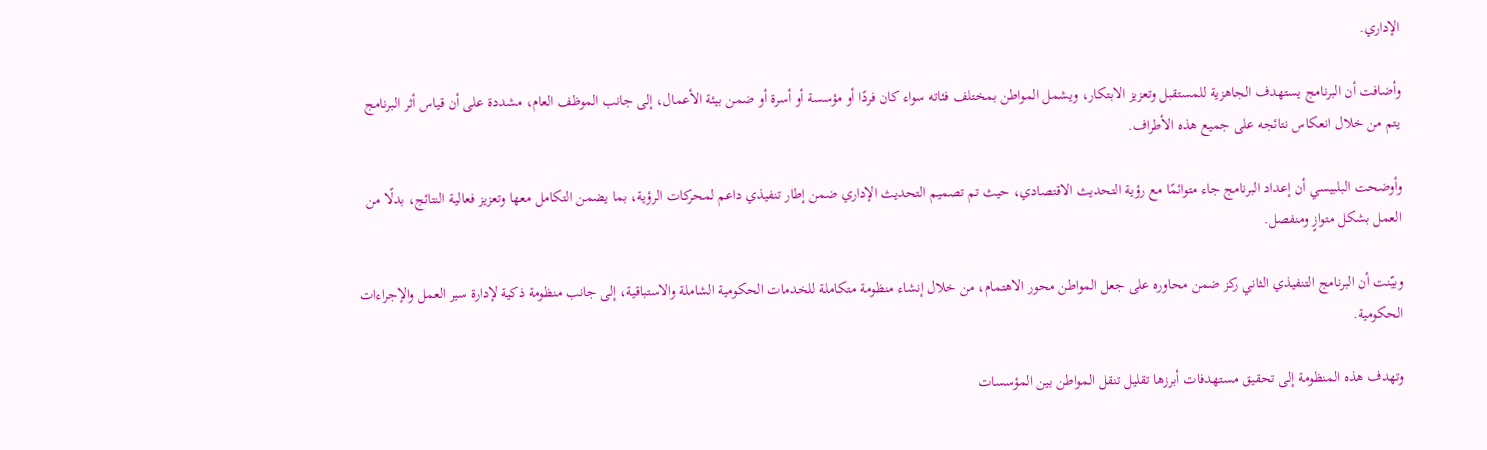الإداري.

وأضافت أن البرنامج يستهدف الجاهزية للمستقبل وتعزيز الابتكار، ويشمل المواطن بمختلف فئاته سواء كان فردًا أو مؤسسة أو أسرة أو ضمن بيئة الأعمال، إلى جانب الموظف العام، مشددة على أن قياس أثر البرنامج يتم من خلال انعكاس نتائجه على جميع هذه الأطراف.

وأوضحت البلبيسي أن إعداد البرنامج جاء متوائمًا مع رؤية التحديث الاقتصادي، حيث تم تصميم التحديث الإداري ضمن إطار تنفيذي داعم لمحركات الرؤية، بما يضمن التكامل معها وتعزيز فعالية النتائج، بدلًا من العمل بشكل متوازٍ ومنفصل.

وبيّنت أن البرنامج التنفيذي الثاني ركز ضمن محاوره على جعل المواطن محور الاهتمام، من خلال إنشاء منظومة متكاملة للخدمات الحكومية الشاملة والاستباقية، إلى جانب منظومة ذكية لإدارة سير العمل والإجراءات الحكومية.

وتهدف هذه المنظومة إلى تحقيق مستهدفات أبرزها تقليل تنقل المواطن بين المؤسسات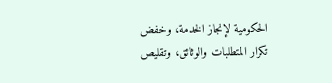الحكومية لإنجاز الخدمة، وخفض تكرار المتطلبات والوثائق، وتقليص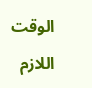الوقت اللازم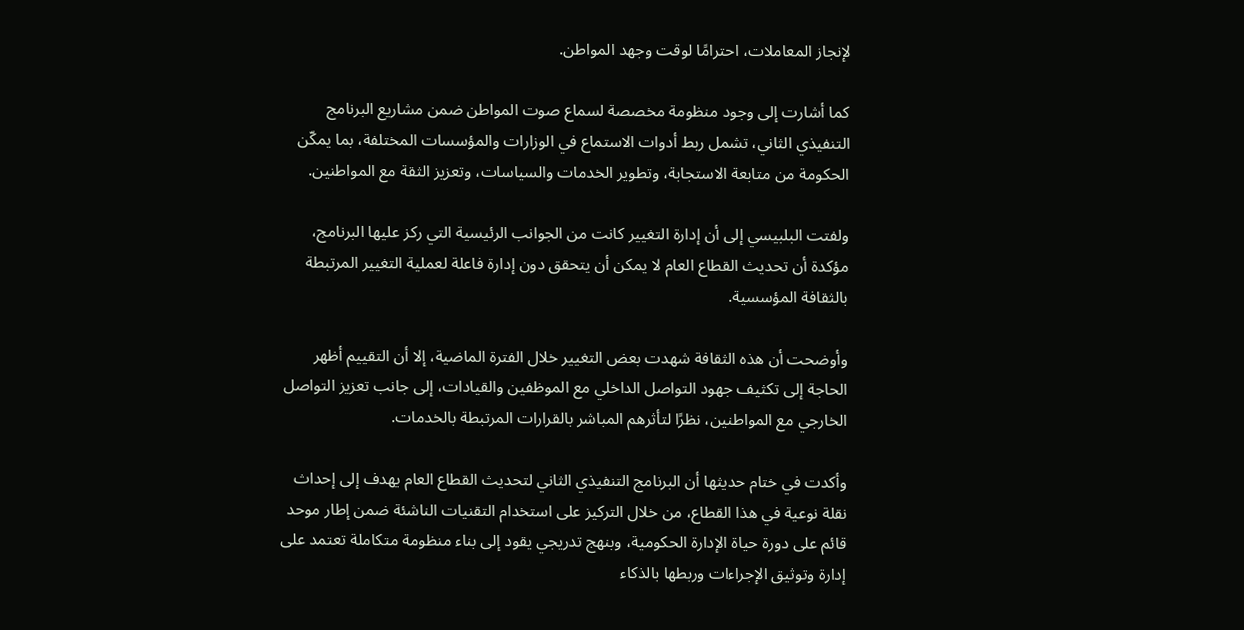لإنجاز المعاملات، احترامًا لوقت وجهد المواطن.

كما أشارت إلى وجود منظومة مخصصة لسماع صوت المواطن ضمن مشاريع البرنامج التنفيذي الثاني، تشمل ربط أدوات الاستماع في الوزارات والمؤسسات المختلفة، بما يمكّن الحكومة من متابعة الاستجابة، وتطوير الخدمات والسياسات، وتعزيز الثقة مع المواطنين.

ولفتت البلبيسي إلى أن إدارة التغيير كانت من الجوانب الرئيسية التي ركز عليها البرنامج، مؤكدة أن تحديث القطاع العام لا يمكن أن يتحقق دون إدارة فاعلة لعملية التغيير المرتبطة بالثقافة المؤسسية.

وأوضحت أن هذه الثقافة شهدت بعض التغيير خلال الفترة الماضية، إلا أن التقييم أظهر الحاجة إلى تكثيف جهود التواصل الداخلي مع الموظفين والقيادات، إلى جانب تعزيز التواصل الخارجي مع المواطنين، نظرًا لتأثرهم المباشر بالقرارات المرتبطة بالخدمات.

وأكدت في ختام حديثها أن البرنامج التنفيذي الثاني لتحديث القطاع العام يهدف إلى إحداث نقلة نوعية في هذا القطاع، من خلال التركيز على استخدام التقنيات الناشئة ضمن إطار موحد قائم على دورة حياة الإدارة الحكومية، وبنهج تدريجي يقود إلى بناء منظومة متكاملة تعتمد على إدارة وتوثيق الإجراءات وربطها بالذكاء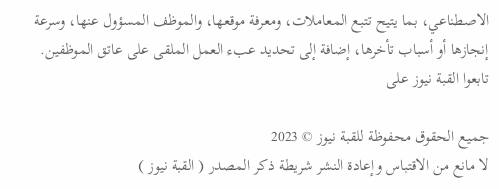الاصطناعي، بما يتيح تتبع المعاملات، ومعرفة موقعها، والموظف المسؤول عنها، وسرعة إنجازها أو أسباب تأخرها، إضافة إلى تحديد عبء العمل الملقى على عاتق الموظفين.
تابعوا القبة نيوز على

جميع الحقوق محفوظة للقبة نيوز © 2023
لا مانع من الاقتباس وإعادة النشر شريطة ذكر المصدر ( القبة نيوز )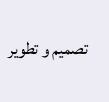تصميم و تطوير